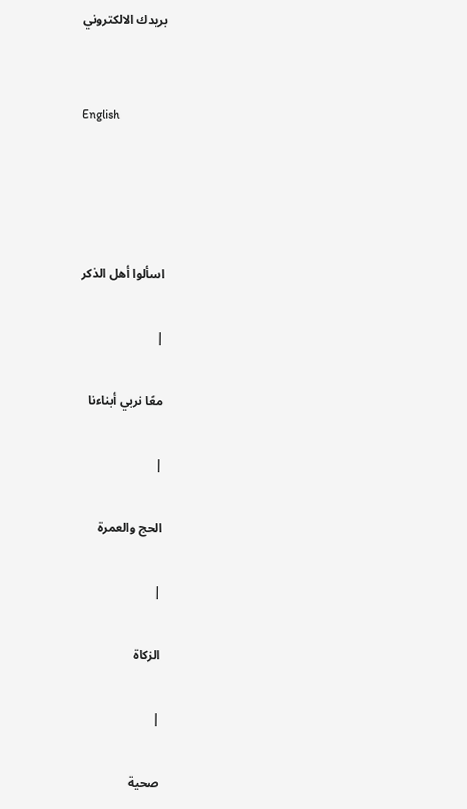بريدك الالكتروني


English




اسألوا أهل الذكر

|

معًا نربي أبناءنا

|

الحج والعمرة

|

الزكاة

|

صحية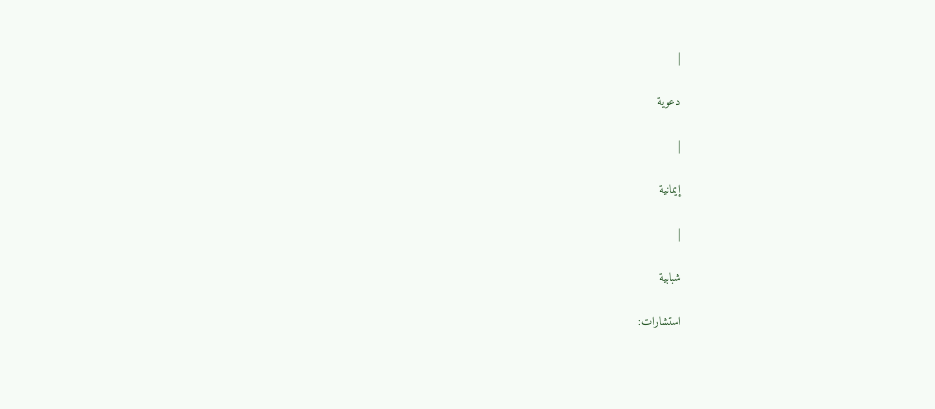|

دعوية

|

إيمانية

|

شبابية

استشارات: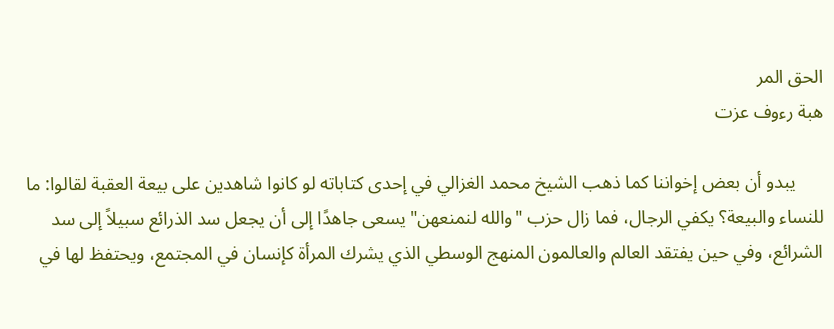الحق المر
هبة رءوف عزت

      يبدو أن بعض إخواننا كما ذهب الشيخ محمد الغزالي في إحدى كتاباته لو كانوا شاهدين على بيعة العقبة لقالوا: ما للنساء والبيعة؟ يكفي الرجال، فما زال حزب "والله لنمنعهن" يسعى جاهدًا إلى أن يجعل سد الذرائع سبيلاً إلى سد الشرائع، وفي حين يفتقد العالم والعالمون المنهج الوسطي الذي يشرك المرأة كإنسان في المجتمع، ويحتفظ لها في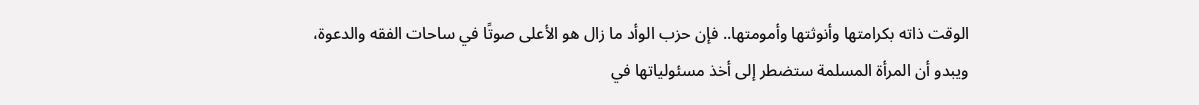الوقت ذاته بكرامتها وأنوثتها وأمومتها.. فإن حزب الوأد ما زال هو الأعلى صوتًا في ساحات الفقه والدعوة، ويبدو أن المرأة المسلمة ستضطر إلى أخذ مسئولياتها في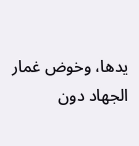يدها، وخوض غمار الجهاد دون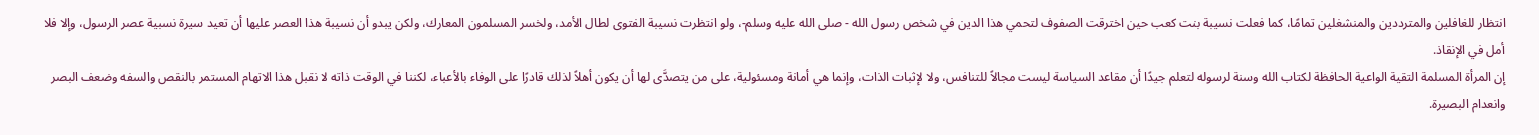انتظار للغافلين والمترددين والمنشغلين تمامًا، كما فعلت نسيبة بنت كعب حين اخترقت الصفوف لتحمي هذا الدين في شخص رسول الله - صلى الله عليه وسلم-، ولو انتظرت نسيبة الفتوى لطال الأمد، ولخسر المسلمون المعارك، ولكن يبدو أن نسيبة هذا العصر عليها أن تعيد سيرة نسبية عصر الرسول، وإلا فلا أمل في الإنقاذ.
إن المرأة المسلمة التقية الواعية الحافظة لكتاب الله وسنة لرسوله لتعلم جيدًا أن مقاعد السياسة ليست مجالاً للتنافس، ولا لإثبات الذات، وإنما هي أمانة ومسئولية، على من يتصدَّى لها أن يكون أهلاً لذلك قادرًا على الوفاء بالأعباء، لكننا في الوقت ذاته لا نقبل هذا الاتهام المستمر بالنقص والسفه وضعف البصر وانعدام البصيرة.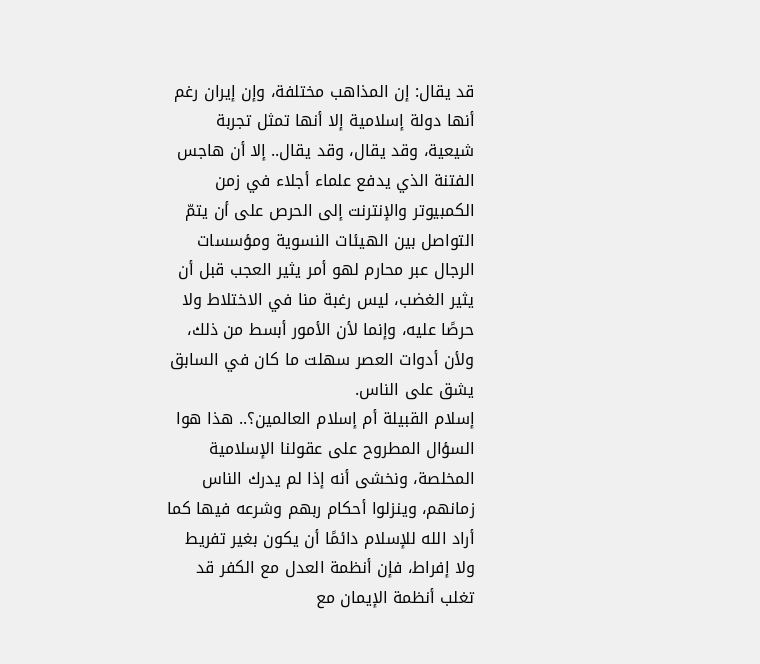قد يقال: إن المذاهب مختلفة، وإن إيران رغم أنها دولة إسلامية إلا أنها تمثل تجربة شيعية، وقد يقال، وقد يقال.. إلا أن هاجس الفتنة الذي يدفع علماء أجلاء في زمن الكمبيوتر والإنترنت إلى الحرص على أن يتمّ التواصل بين الهيئات النسوية ومؤسسات الرجال عبر محارم لهو أمر يثير العجب قبل أن يثير الغضب، ليس رغبة منا في الاختلاط ولا حرصًا عليه، وإنما لأن الأمور أبسط من ذلك، ولأن أدوات العصر سهلت ما كان في السابق يشق على الناس.
إسلام القبيلة أم إسلام العالمين؟.. هذا هوا السؤال المطروح على عقولنا الإسلامية المخلصة، ونخشى أنه إذا لم يدرك الناس زمانهم، وينزلوا أحكام ربهم وشرعه فيها كما أراد الله للإسلام دائمًا أن يكون بغير تفريط ولا إفراط، فإن أنظمة العدل مع الكفر قد تغلب أنظمة الإيمان مع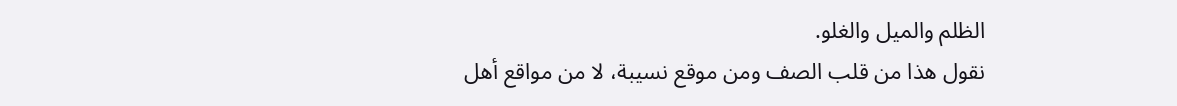الظلم والميل والغلو.
نقول هذا من قلب الصف ومن موقع نسيبة، لا من مواقع أهل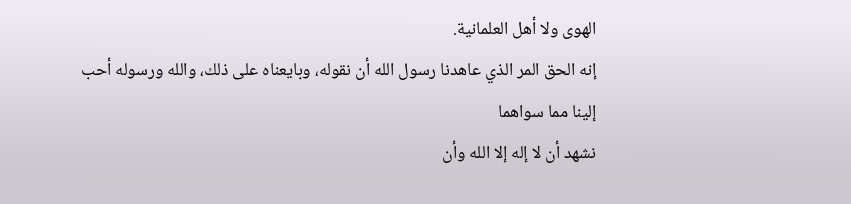الهوى ولا أهل العلمانية.
إنه الحق المر الذي عاهدنا رسول الله أن نقوله، وبايعناه على ذلك، والله ورسوله أحب إلينا مما سواهما
نشهد أن لا إله إلا الله وأن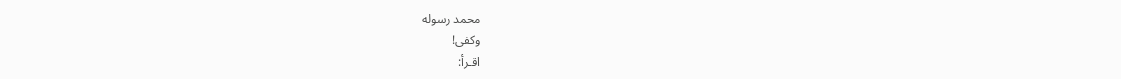محمد رسوله
وكفى!
اقـرأ: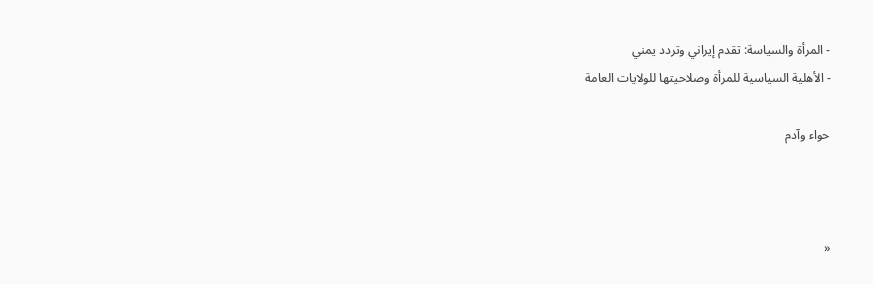- المرأة والسياسة: تقدم إيراني وتردد يمني
- الأهلية السياسية للمرأة وصلاحيتها للولايات العامة

حواء وآدم



«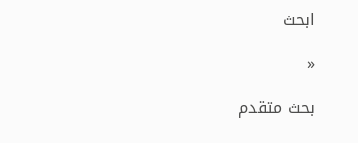ابحث

«

بحث متقدم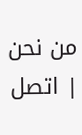من نحن | اتصل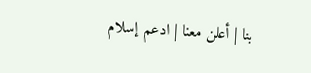بنا | أعلن معنا | ادعم إسلام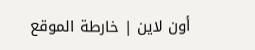أون لاين | خارطة الموقع